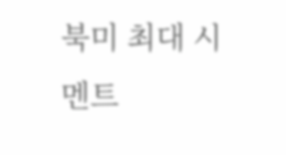북미 최대 시멘트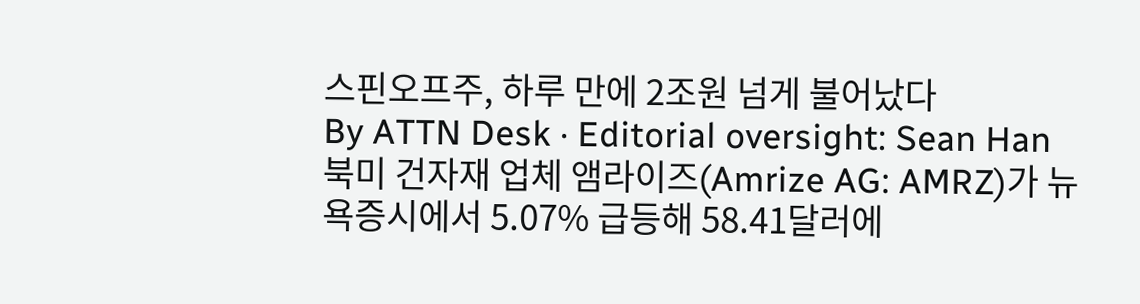스핀오프주, 하루 만에 2조원 넘게 불어났다
By ATTN Desk · Editorial oversight: Sean Han
북미 건자재 업체 앰라이즈(Amrize AG: AMRZ)가 뉴욕증시에서 5.07% 급등해 58.41달러에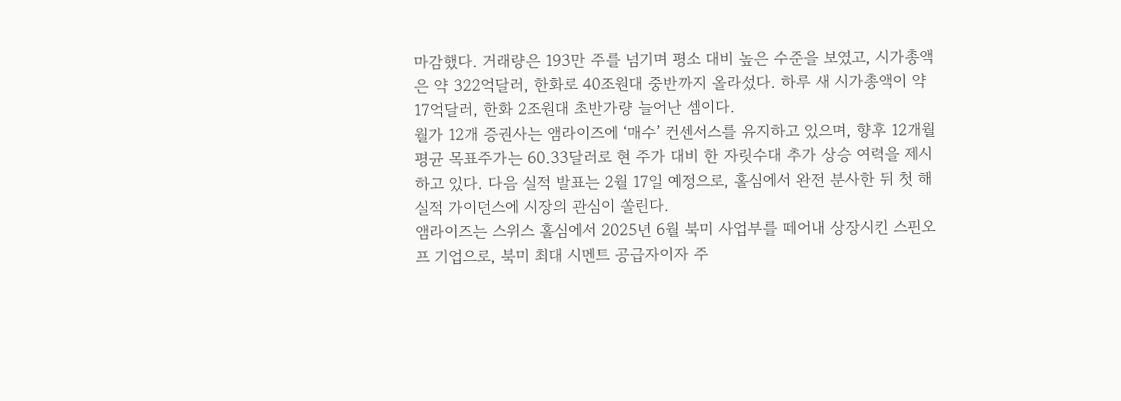마감했다. 거래량은 193만 주를 넘기며 평소 대비 높은 수준을 보였고, 시가총액은 약 322억달러, 한화로 40조원대 중반까지 올라섰다. 하루 새 시가총액이 약 17억달러, 한화 2조원대 초반가량 늘어난 셈이다.
월가 12개 증권사는 앰라이즈에 ‘매수’ 컨센서스를 유지하고 있으며, 향후 12개월 평균 목표주가는 60.33달러로 현 주가 대비 한 자릿수대 추가 상승 여력을 제시하고 있다. 다음 실적 발표는 2월 17일 예정으로, 홀심에서 완전 분사한 뒤 첫 해 실적 가이던스에 시장의 관심이 쏠린다.
앰라이즈는 스위스 홀심에서 2025년 6월 북미 사업부를 떼어내 상장시킨 스핀오프 기업으로, 북미 최대 시멘트 공급자이자 주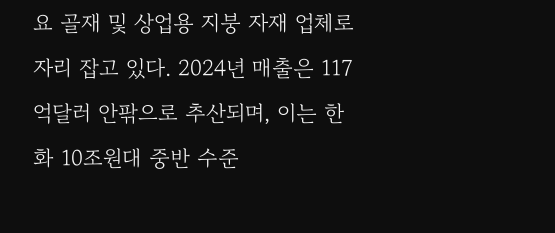요 골재 및 상업용 지붕 자재 업체로 자리 잡고 있다. 2024년 매출은 117억달러 안팎으로 추산되며, 이는 한화 10조원대 중반 수준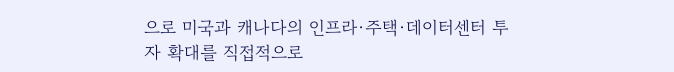으로 미국과 캐나다의 인프라·주택·데이터센터 투자 확대를 직접적으로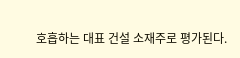호흡하는 대표 건설 소재주로 평가된다.